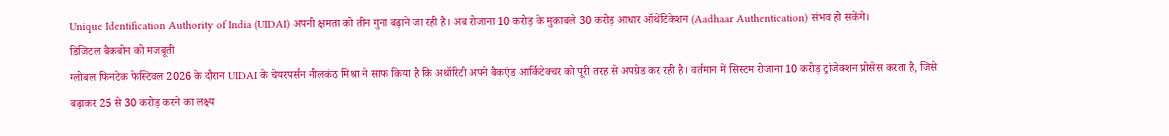Unique Identification Authority of India (UIDAI) अपनी क्षमता को तीन गुना बढ़ाने जा रही है। अब रोजाना 10 करोड़ के मुकाबले 30 करोड़ आधार ऑथेंटिकेशन (Aadhaar Authentication) संभव हो सकेंगे।
डिजिटल बैकबोन को मजबूती
ग्लोबल फिनटेक फेस्टिवल 2026 के दौरान UIDAI के चेयरपर्सन नीलकंठ मिश्रा ने साफ किया है कि अथॉरिटी अपने बैकएंड आर्किटेक्चर को पूरी तरह से अपग्रेड कर रही है। वर्तमान में सिस्टम रोजाना 10 करोड़ ट्रांजेक्शन प्रोसेस करता है, जिसे बढ़ाकर 25 से 30 करोड़ करने का लक्ष्य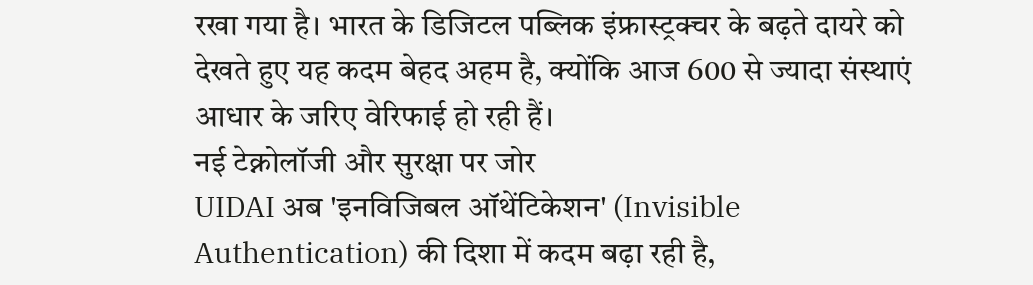रखा गया है। भारत के डिजिटल पब्लिक इंफ्रास्ट्रक्चर के बढ़ते दायरे को देखते हुए यह कदम बेहद अहम है, क्योंकि आज 600 से ज्यादा संस्थाएं आधार के जरिए वेरिफाई हो रही हैं।
नई टेक्नोलॉजी और सुरक्षा पर जोर
UIDAI अब 'इनविजिबल ऑथेंटिकेशन' (Invisible Authentication) की दिशा में कदम बढ़ा रही है,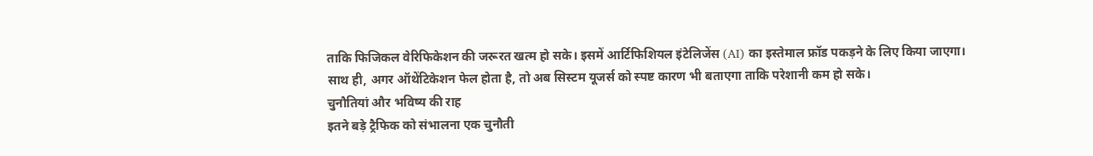ताकि फिजिकल वेरिफिकेशन की जरूरत खत्म हो सके। इसमें आर्टिफिशियल इंटेलिजेंस (AI) का इस्तेमाल फ्रॉड पकड़ने के लिए किया जाएगा। साथ ही, अगर ऑथेंटिकेशन फेल होता है, तो अब सिस्टम यूजर्स को स्पष्ट कारण भी बताएगा ताकि परेशानी कम हो सके।
चुनौतियां और भविष्य की राह
इतने बड़े ट्रैफिक को संभालना एक चुनौती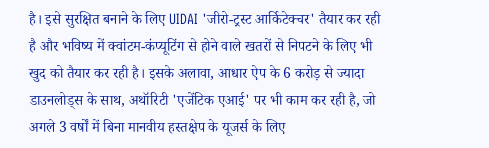है। इसे सुरक्षित बनाने के लिए UIDAI 'जीरो-ट्रस्ट आर्किटेक्चर' तैयार कर रही है और भविष्य में क्वांटम-कंप्यूटिंग से होने वाले खतरों से निपटने के लिए भी खुद को तैयार कर रही है। इसके अलावा, आधार ऐप के 6 करोड़ से ज्यादा डाउनलोड्स के साथ, अथॉरिटी 'एजेंटिक एआई' पर भी काम कर रही है, जो अगले 3 वर्षों में बिना मानवीय हस्तक्षेप के यूजर्स के लिए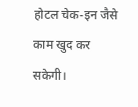होटल चेक-इन जैसे काम खुद कर सकेगी।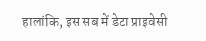हालांकि, इस सब में डेटा प्राइवेसी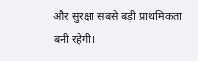और सुरक्षा सबसे बड़ी प्राथमिकता बनी रहेगी।